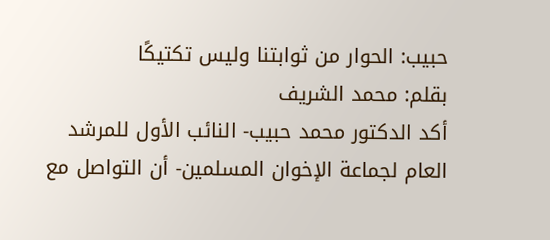حبيب: الحوار من ثوابتنا وليس تكتيكًا
بقلم: محمد الشريف
أكد الدكتور محمد حبيب- النائب الأول للمرشد العام لجماعة الإخوان المسلمين- أن التواصل مع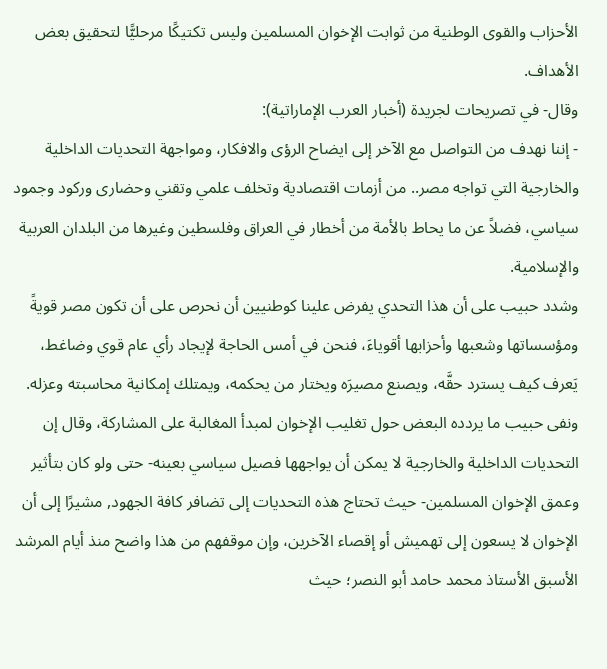الأحزاب والقوى الوطنية من ثوابت الإخوان المسلمين وليس تكتيكًا مرحليًّا لتحقيق بعض الأهداف.
وقال- في تصريحات لجريدة (أخبار العرب الإماراتية):
- إننا نهدف من التواصل مع الآخر إلى ايضاح الرؤى والافكار، ومواجهة التحديات الداخلية والخارجية التي تواجه مصر.. من أزمات اقتصادية وتخلف علمي وتقني وحضارى وركود وجمود سياسي، فضلاً عن ما يحاط بالأمة من أخطار في العراق وفلسطين وغيرها من البلدان العربية والإسلامية.
وشدد حبيب على أن هذا التحدي يفرض علينا كوطنيين أن نحرص على أن تكون مصر قويةً ومؤسساتها وشعبها وأحزابها أقوياءَ، فنحن في أمس الحاجة لإيجاد رأي عام قوي وضاغط، يَعرف كيف يسترد حقَّه، ويصنع مصيرَه ويختار من يحكمه، ويمتلك إمكانية محاسبته وعزله.
ونفى حبيب ما يردده البعض حول تغليب الإخوان لمبدأ المغالبة على المشاركة، وقال إن التحديات الداخلية والخارجية لا يمكن أن يواجهها فصيل سياسي بعينه- حتى ولو كان بتأثير وعمق الإخوان المسلمين- حيث تحتاج هذه التحديات إلى تضافر كافة الجهود, مشيرًا إلى أن الإخوان لا يسعون إلى تهميش أو إقصاء الآخرين، وإن موقفهم من هذا واضح منذ أيام المرشد الأسبق الأستاذ محمد حامد أبو النصر؛ حيث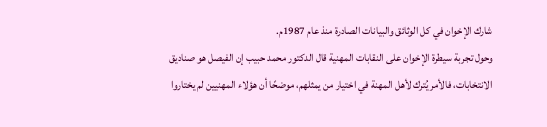شارك الإخوان في كل الوثائق والبيانات الصادرة منذ عام 1987م.
وحول تجربة سيطرة الإخوان على النقابات المهنية قال الدكتور محمد حبيب إن الفيصل هو صناديق الانتخابات، فالأمر يُترك لأهل المهنة في اختيار من يمثلهم، موضحًا أن هؤلاء المهنيين لم يختاروا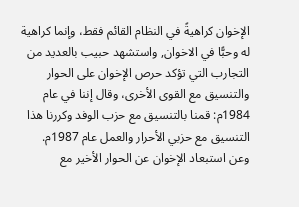الإخوان كراهيةً في النظام القائم فقط، وإنما كراهية له وحبًّا في الاخوان, واستشهد حبيب بالعديد من التجارب التي تؤكد حرص الإخوان على الحوار والتنسيق مع القوى الأخرى، وقال إننا في عام 1984م: قمنا بالتنسيق مع حزب الوفد وكررنا هذا التنسيق مع حزبي الأحرار والعمل عام 1987م.
وعن استبعاد الإخوان عن الحوار الأخير مع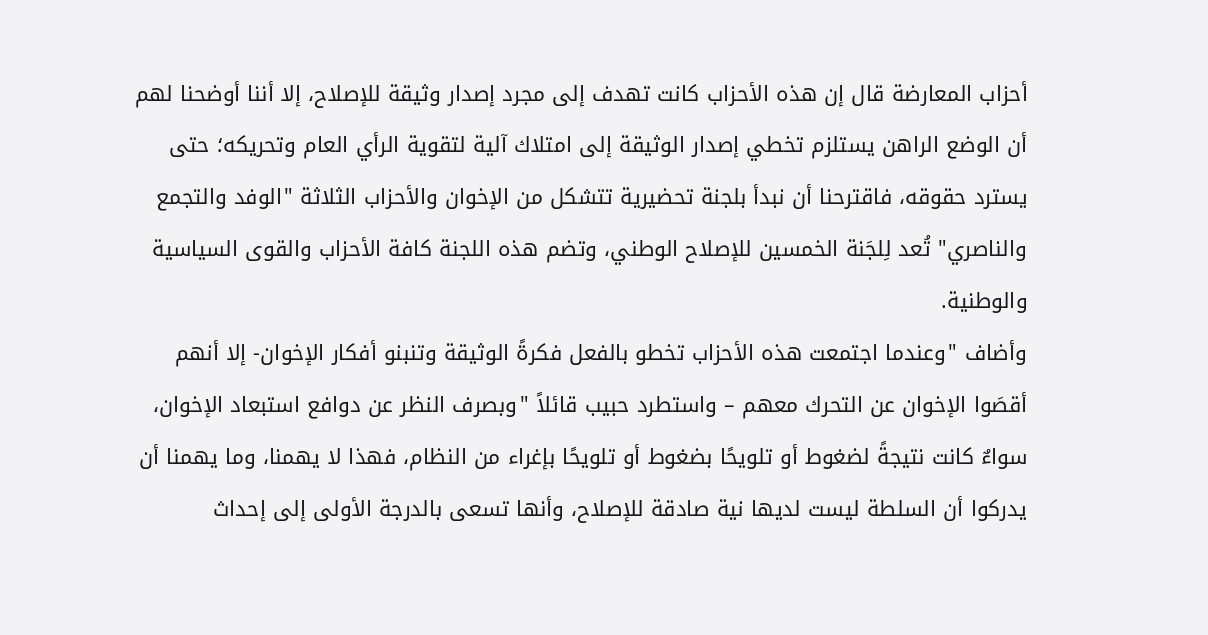أحزاب المعارضة قال إن هذه الأحزاب كانت تهدف إلى مجرد إصدار وثيقة للإصلاح، إلا أننا أوضحنا لهم أن الوضع الراهن يستلزم تخطي إصدار الوثيقة إلى امتلاك آلية لتقوية الرأي العام وتحريكه؛ حتى يسترد حقوقه، فاقترحنا أن نبدأ بلجنة تحضيرية تتشكل من الإخوان والأحزاب الثلاثة "الوفد والتجمع والناصري" تُعد لِلجَنة الخمسين للإصلاح الوطني، وتضم هذه اللجنة كافة الأحزاب والقوى السياسية والوطنية.
وأضاف "وعندما اجتمعت هذه الأحزاب تخطو بالفعل فكرةً الوثيقة وتنبنو أفكار الإخوان- إلا أنهم أقصَوا الإخوان عن التحرك معهم – واستطرد حبيب قائلاً "وبصرف النظر عن دوافع استبعاد الإخوان، سواءٌ كانت نتيجةً لضغوط أو تلويحًا بضغوط أو تلويحًا بإغراء من النظام، فهذا لا يهمنا، وما يهمنا أن يدركوا أن السلطة ليست لديها نية صادقة للإصلاح، وأنها تسعى بالدرجة الأولى إلى إحداث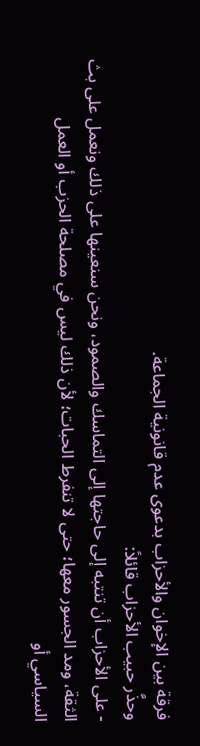فرقة بين الإخوان والأحزاب بدعوى عدم قانونية الجماعة.
وحذَّر حبيب الأحزاب قائلاً:
- على الأحزاب أن تنتبه إلى حاجتها إلى التماسك والصمود، ونحن سنعينها على ذلك ونعمل على بث الثقة، ومد الجسور معها؛ حتى لا تنفرط الحبات؛ لأن ذلك ليس في مصلحة الحزب أو العمل السياسي أو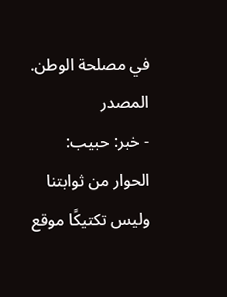في مصلحة الوطن.
المصدر
- خبر: حبيب: الحوار من ثوابتنا وليس تكتيكًا موقع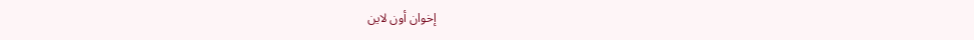إخوان أون لاين